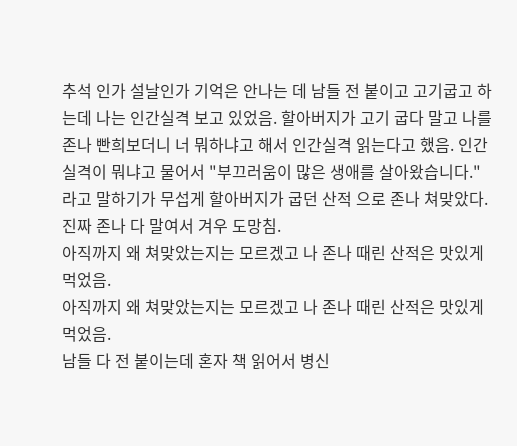추석 인가 설날인가 기억은 안나는 데 남들 전 붙이고 고기굽고 하는데 나는 인간실격 보고 있었음. 할아버지가 고기 굽다 말고 나를 존나 빤희보더니 너 뭐하냐고 해서 인간실격 읽는다고 했음. 인간실격이 뭐냐고 물어서 "부끄러움이 많은 생애를 살아왔습니다." 라고 말하기가 무섭게 할아버지가 굽던 산적 으로 존나 쳐맞았다. 진짜 존나 다 말여서 겨우 도망침.
아직까지 왜 쳐맞았는지는 모르겠고 나 존나 때린 산적은 맛있게 먹었음.
아직까지 왜 쳐맞았는지는 모르겠고 나 존나 때린 산적은 맛있게 먹었음.
남들 다 전 붙이는데 혼자 책 읽어서 병신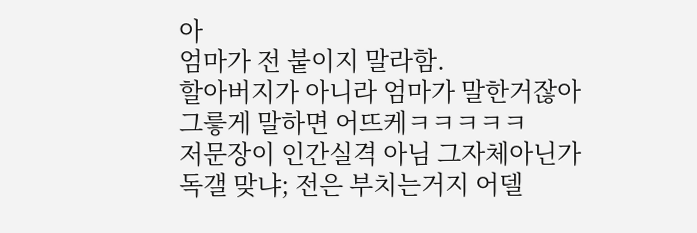아
엄마가 전 붙이지 말라함.
할아버지가 아니라 엄마가 말한거잖아
그릏게 말하면 어뜨케ㅋㅋㅋㅋㅋ
저문장이 인간실격 아님 그자체아닌가
독갤 맞냐; 전은 부치는거지 어델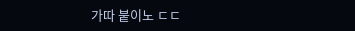가따 붙이노 ㄷㄷ